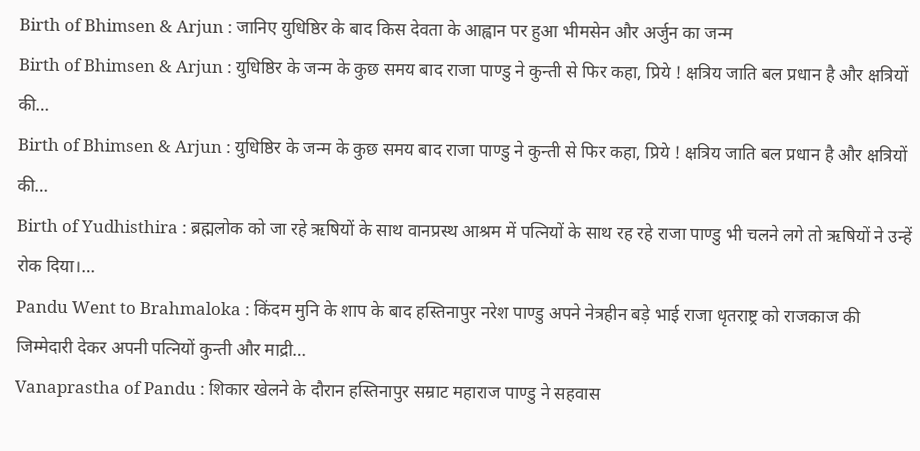Birth of Bhimsen & Arjun : जानिए युधिष्ठिर के बाद किस देवता के आह्वान पर हुआ भीमसेन और अर्जुन का जन्म
Birth of Bhimsen & Arjun : युधिष्ठिर के जन्म के कुछ समय बाद राजा पाण्डु ने कुन्ती से फिर कहा, प्रिये ! क्षत्रिय जाति बल प्रधान है और क्षत्रियों की…
Birth of Bhimsen & Arjun : युधिष्ठिर के जन्म के कुछ समय बाद राजा पाण्डु ने कुन्ती से फिर कहा, प्रिये ! क्षत्रिय जाति बल प्रधान है और क्षत्रियों की…
Birth of Yudhisthira : ब्रह्मलोक को जा रहे ऋषियों के साथ वानप्रस्थ आश्रम में पत्नियों के साथ रह रहे राजा पाण्डु भी चलने लगे तो ऋषियों ने उन्हें रोक दिया।…
Pandu Went to Brahmaloka : किंदम मुनि के शाप के बाद हस्तिनापुर नरेश पाण्डु अपने नेत्रहीन बड़े भाई राजा धृतराष्ट्र को राजकाज की जिम्मेदारी देकर अपनी पत्नियों कुन्ती और माद्री…
Vanaprastha of Pandu : शिकार खेलने के दौरान हस्तिनापुर सम्राट महाराज पाण्डु ने सहवास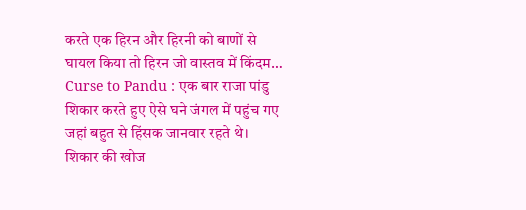करते एक हिरन और हिरनी को बाणों से घायल किया तो हिरन जो वास्तव में किंदम…
Curse to Pandu : एक बार राजा पांडु शिकार करते हुए ऐसे घने जंगल में पहुंच गए जहां बहुत से हिंसक जानवार रहते थे। शिकार की खोज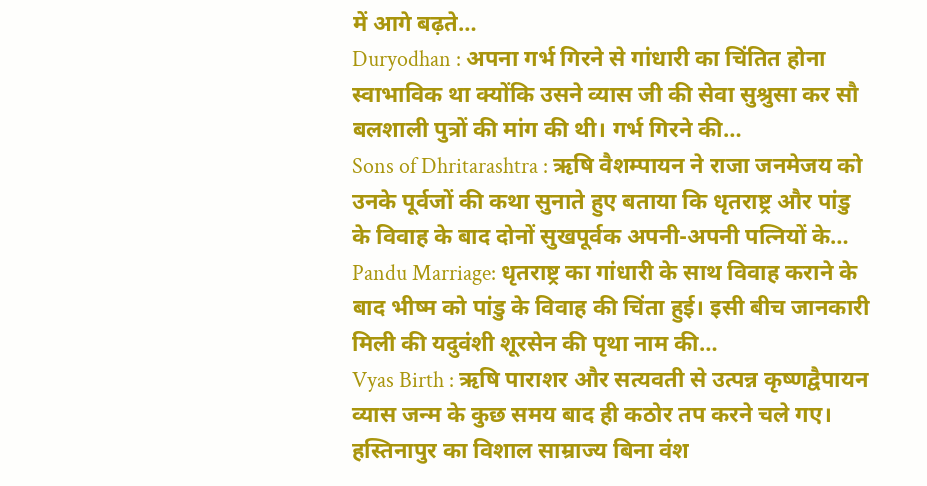में आगे बढ़ते…
Duryodhan : अपना गर्भ गिरने से गांधारी का चिंतित होना स्वाभाविक था क्योंकि उसने व्यास जी की सेवा सुश्रुसा कर सौ बलशाली पुत्रों की मांग की थी। गर्भ गिरने की…
Sons of Dhritarashtra : ऋषि वैशम्पायन ने राजा जनमेजय को उनके पूर्वजों की कथा सुनाते हुए बताया कि धृतराष्ट्र और पांडु के विवाह के बाद दोनों सुखपूर्वक अपनी-अपनी पत्नियों के…
Pandu Marriage: धृतराष्ट्र का गांधारी के साथ विवाह कराने के बाद भीष्म को पांडु के विवाह की चिंता हुई। इसी बीच जानकारी मिली की यदुवंशी शूरसेन की पृथा नाम की…
Vyas Birth : ऋषि पाराशर और सत्यवती से उत्पन्न कृष्णद्वैपायन व्यास जन्म के कुछ समय बाद ही कठोर तप करने चले गए। हस्तिनापुर का विशाल साम्राज्य बिना वंश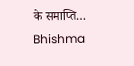के समाप्ति…
Bhishma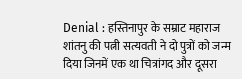Denial : हस्तिनापुर के सम्राट महाराज शांतनु की पत्नी सत्यवती ने दो पुत्रों को जन्म दिया जिनमें एक था चित्रांगद और दूसरा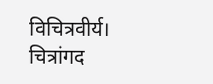विचित्रवीर्य। चित्रांगद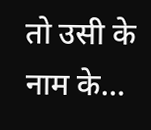तो उसी के नाम के…